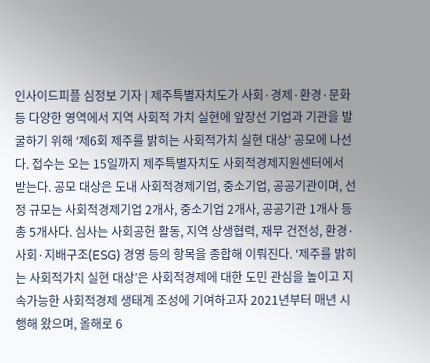인사이드피플 심정보 기자 | 제주특별자치도가 사회·경제·환경·문화 등 다양한 영역에서 지역 사회적 가치 실현에 앞장선 기업과 기관을 발굴하기 위해 ‘제6회 제주를 밝히는 사회적가치 실현 대상’ 공모에 나선다. 접수는 오는 15일까지 제주특별자치도 사회적경제지원센터에서 받는다. 공모 대상은 도내 사회적경제기업, 중소기업, 공공기관이며, 선정 규모는 사회적경제기업 2개사, 중소기업 2개사, 공공기관 1개사 등 총 5개사다. 심사는 사회공헌 활동, 지역 상생협력, 재무 건전성, 환경·사회·지배구조(ESG) 경영 등의 항목을 종합해 이뤄진다. ‘제주를 밝히는 사회적가치 실현 대상’은 사회적경제에 대한 도민 관심을 높이고 지속가능한 사회적경제 생태계 조성에 기여하고자 2021년부터 매년 시행해 왔으며, 올해로 6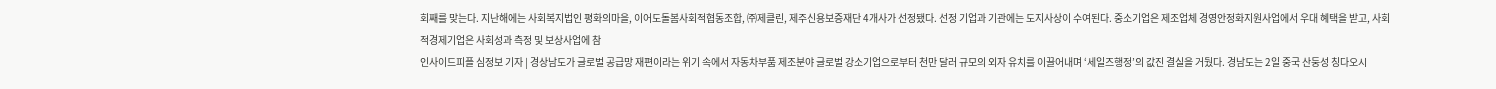회째를 맞는다. 지난해에는 사회복지법인 평화의마을, 이어도돌봄사회적협동조합, ㈜제클린, 제주신용보증재단 4개사가 선정됐다. 선정 기업과 기관에는 도지사상이 수여된다. 중소기업은 제조업체 경영안정화지원사업에서 우대 혜택을 받고, 사회적경제기업은 사회성과 측정 및 보상사업에 참
인사이드피플 심정보 기자 | 경상남도가 글로벌 공급망 재편이라는 위기 속에서 자동차부품 제조분야 글로벌 강소기업으로부터 천만 달러 규모의 외자 유치를 이끌어내며 ‘세일즈행정’의 값진 결실을 거뒀다. 경남도는 2일 중국 산둥성 칭다오시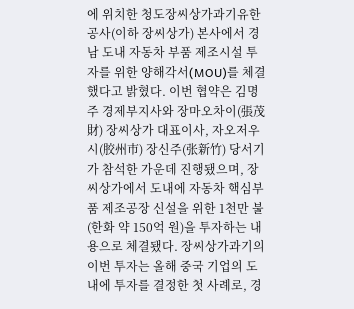에 위치한 청도장씨상가과기유한공사(이하 장씨상가) 본사에서 경남 도내 자동차 부품 제조시설 투자를 위한 양해각서(MOU)를 체결했다고 밝혔다. 이번 협약은 김명주 경제부지사와 장마오차이(張茂財) 장씨상가 대표이사, 자오저우시(胶州市) 장신주(张新竹) 당서기가 참석한 가운데 진행됐으며, 장씨상가에서 도내에 자동차 핵심부품 제조공장 신설을 위한 1천만 불(한화 약 150억 원)을 투자하는 내용으로 체결됐다. 장씨상가과기의 이번 투자는 올해 중국 기업의 도내에 투자를 결정한 첫 사례로, 경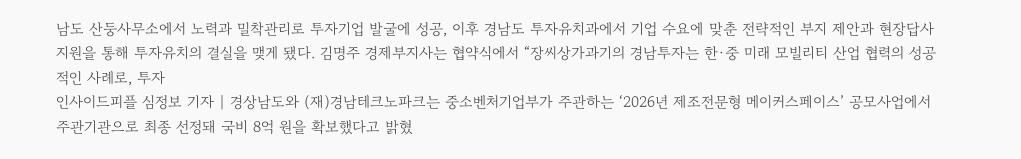남도 산둥사무소에서 노력과 밀착관리로 투자기업 발굴에 성공, 이후 경남도 투자유치과에서 기업 수요에 맞춘 전략적인 부지 제안과 현장답사 지원을 통해 투자유치의 결실을 맺게 됐다. 김명주 경제부지사는 협약식에서 “장씨상가과기의 경남투자는 한·중 미래 모빌리티 산업 협력의 성공적인 사례로, 투자
인사이드피플 심정보 기자 | 경상남도와 (재)경남테크노파크는 중소벤처기업부가 주관하는 ‘2026년 제조전문형 메이커스페이스’ 공모사업에서 주관기관으로 최종 선정돼 국비 8억 원을 확보했다고 밝혔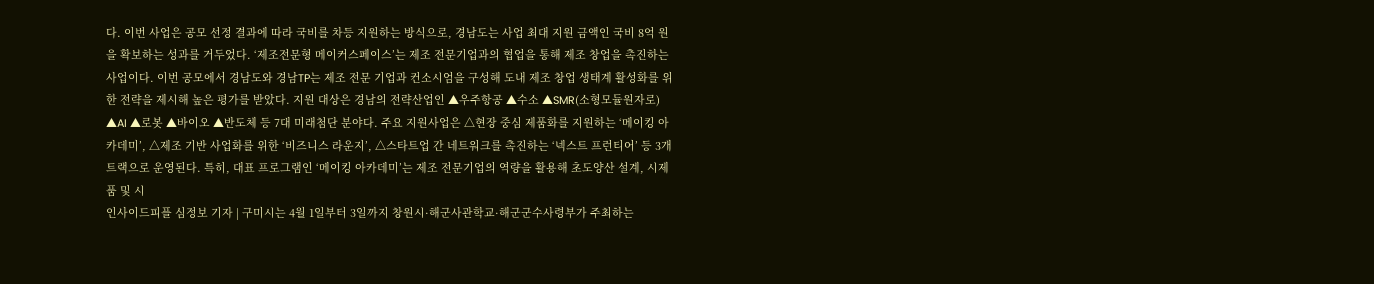다. 이번 사업은 공모 선정 결과에 따라 국비를 차등 지원하는 방식으로, 경남도는 사업 최대 지원 금액인 국비 8억 원을 확보하는 성과를 거두었다. ‘제조전문형 메이커스페이스’는 제조 전문기업과의 협업을 통해 제조 창업을 촉진하는 사업이다. 이번 공모에서 경남도와 경남TP는 제조 전문 기업과 컨소시엄을 구성해 도내 제조 창업 생태계 활성화를 위한 전략을 제시해 높은 평가를 받았다. 지원 대상은 경남의 전략산업인 ▲우주항공 ▲수소 ▲SMR(소형모듈원자로) ▲AI ▲로봇 ▲바이오 ▲반도체 등 7대 미래첨단 분야다. 주요 지원사업은 △현장 중심 제품화를 지원하는 ‘메이킹 아카데미’, △제조 기반 사업화를 위한 ‘비즈니스 라운지’, △스타트업 간 네트워크를 촉진하는 ‘넥스트 프런티어’ 등 3개 트랙으로 운영된다. 특히, 대표 프로그램인 ‘메이킹 아카데미’는 제조 전문기업의 역량을 활용해 초도양산 설계, 시제품 및 시
인사이드피플 심정보 기자 | 구미시는 4월 1일부터 3일까지 창원시·해군사관학교·해군군수사령부가 주최하는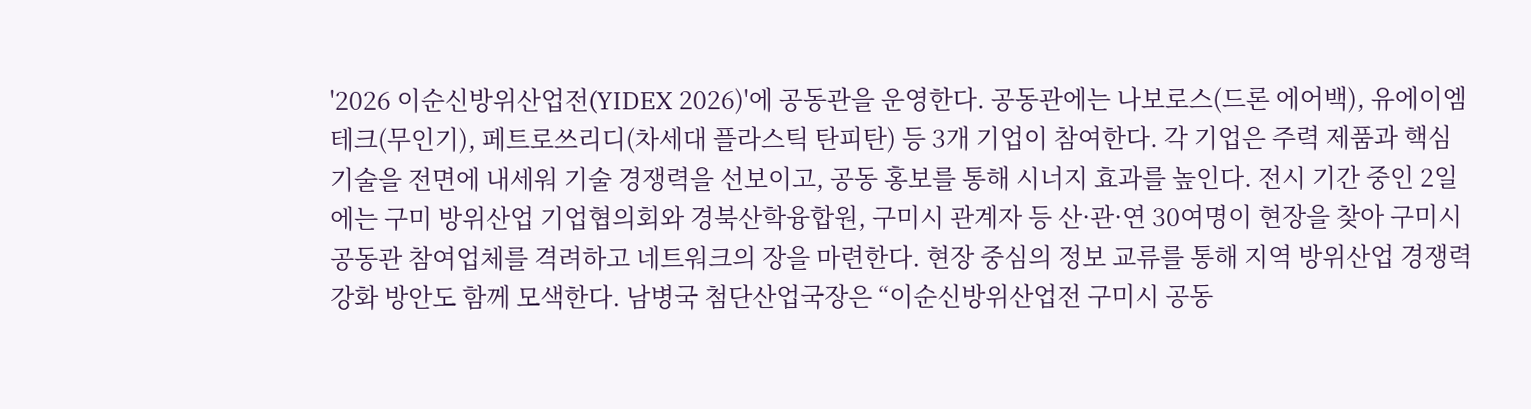'2026 이순신방위산업전(YIDEX 2026)'에 공동관을 운영한다. 공동관에는 나보로스(드론 에어백), 유에이엠테크(무인기), 페트로쓰리디(차세대 플라스틱 탄피탄) 등 3개 기업이 참여한다. 각 기업은 주력 제품과 핵심 기술을 전면에 내세워 기술 경쟁력을 선보이고, 공동 홍보를 통해 시너지 효과를 높인다. 전시 기간 중인 2일에는 구미 방위산업 기업협의회와 경북산학융합원, 구미시 관계자 등 산·관·연 30여명이 현장을 찾아 구미시 공동관 참여업체를 격려하고 네트워크의 장을 마련한다. 현장 중심의 정보 교류를 통해 지역 방위산업 경쟁력 강화 방안도 함께 모색한다. 남병국 첨단산업국장은 “이순신방위산업전 구미시 공동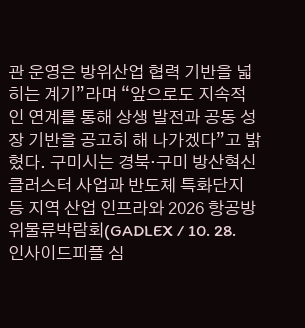관 운영은 방위산업 협력 기반을 넓히는 계기”라며 “앞으로도 지속적인 연계를 통해 상생 발전과 공동 성장 기반을 공고히 해 나가겠다”고 밝혔다. 구미시는 경북·구미 방산혁신클러스터 사업과 반도체 특화단지 등 지역 산업 인프라와 2026 항공방위물류박람회(GADLEX / 10. 28.
인사이드피플 심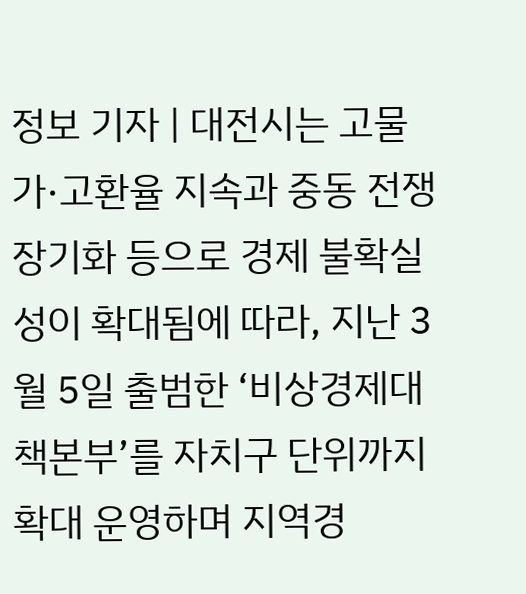정보 기자 | 대전시는 고물가·고환율 지속과 중동 전쟁 장기화 등으로 경제 불확실성이 확대됨에 따라, 지난 3월 5일 출범한 ‘비상경제대책본부’를 자치구 단위까지 확대 운영하며 지역경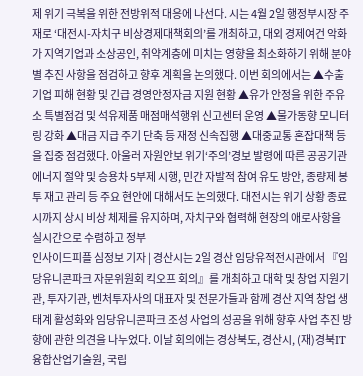제 위기 극복을 위한 전방위적 대응에 나선다. 시는 4월 2일 행정부시장 주재로 ‘대전시-자치구 비상경제대책회의’를 개최하고, 대외 경제여건 악화가 지역기업과 소상공인, 취약계층에 미치는 영향을 최소화하기 위해 분야별 추진 사항을 점검하고 향후 계획을 논의했다. 이번 회의에서는 ▲수출기업 피해 현황 및 긴급 경영안정자금 지원 현황 ▲유가 안정을 위한 주유소 특별점검 및 석유제품 매점매석행위 신고센터 운영 ▲물가동향 모니터링 강화 ▲대금 지급 주기 단축 등 재정 신속집행 ▲대중교통 혼잡대책 등을 집중 점검했다. 아울러 자원안보 위기‘주의’경보 발령에 따른 공공기관 에너지 절약 및 승용차 5부제 시행, 민간 자발적 참여 유도 방안, 종량제 봉투 재고 관리 등 주요 현안에 대해서도 논의했다. 대전시는 위기 상황 종료 시까지 상시 비상 체제를 유지하며, 자치구와 협력해 현장의 애로사항을 실시간으로 수렴하고 정부
인사이드피플 심정보 기자 | 경산시는 2일 경산 임당유적전시관에서 『임당유니콘파크 자문위원회 킥오프 회의』를 개최하고 대학 및 창업 지원기관, 투자기관, 벤처투자사의 대표자 및 전문가들과 함께 경산 지역 창업 생태계 활성화와 임당유니콘파크 조성 사업의 성공을 위해 향후 사업 추진 방향에 관한 의견을 나누었다. 이날 회의에는 경상북도, 경산시, (재)경북IT융합산업기술원, 국립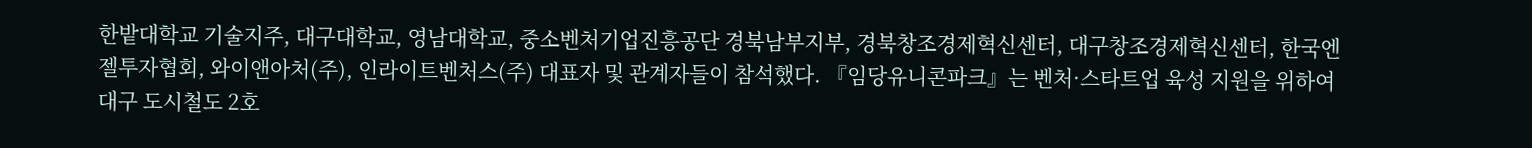한밭대학교 기술지주, 대구대학교, 영남대학교, 중소벤처기업진흥공단 경북남부지부, 경북창조경제혁신센터, 대구창조경제혁신센터, 한국엔젤투자협회, 와이앤아처(주), 인라이트벤처스(주) 대표자 및 관계자들이 참석했다. 『임당유니콘파크』는 벤처·스타트업 육성 지원을 위하여 대구 도시철도 2호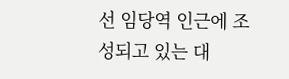선 임당역 인근에 조성되고 있는 대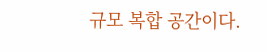규모 복합 공간이다.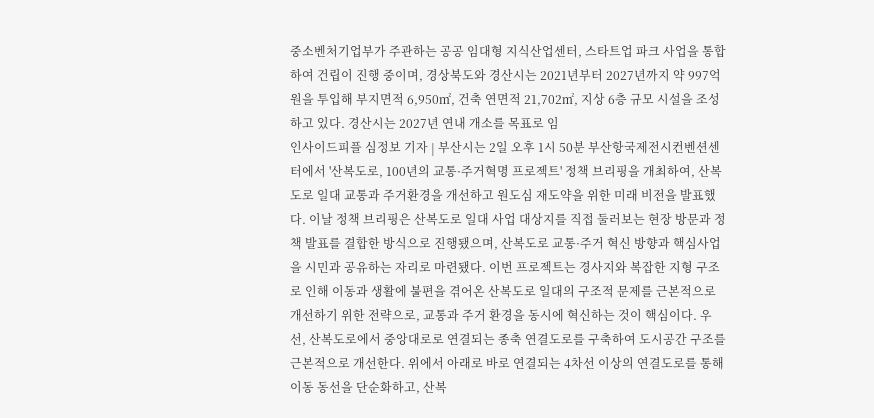중소벤처기업부가 주관하는 공공 임대형 지식산업센터, 스타트업 파크 사업을 통합하여 건립이 진행 중이며, 경상북도와 경산시는 2021년부터 2027년까지 약 997억 원을 투입해 부지면적 6,950㎡, 건축 연면적 21,702㎡, 지상 6층 규모 시설을 조성하고 있다. 경산시는 2027년 연내 개소를 목표로 임
인사이드피플 심정보 기자 | 부산시는 2일 오후 1시 50분 부산항국제전시컨벤션센터에서 '산복도로, 100년의 교통·주거혁명 프로젝트' 정책 브리핑을 개최하여, 산복도로 일대 교통과 주거환경을 개선하고 원도심 재도약을 위한 미래 비전을 발표했다. 이날 정책 브리핑은 산복도로 일대 사업 대상지를 직접 둘러보는 현장 방문과 정책 발표를 결합한 방식으로 진행됐으며, 산복도로 교통·주거 혁신 방향과 핵심사업을 시민과 공유하는 자리로 마련됐다. 이번 프로젝트는 경사지와 복잡한 지형 구조로 인해 이동과 생활에 불편을 겪어온 산복도로 일대의 구조적 문제를 근본적으로 개선하기 위한 전략으로, 교통과 주거 환경을 동시에 혁신하는 것이 핵심이다. 우선, 산복도로에서 중앙대로로 연결되는 종축 연결도로를 구축하여 도시공간 구조를 근본적으로 개선한다. 위에서 아래로 바로 연결되는 4차선 이상의 연결도로를 통해 이동 동선을 단순화하고, 산복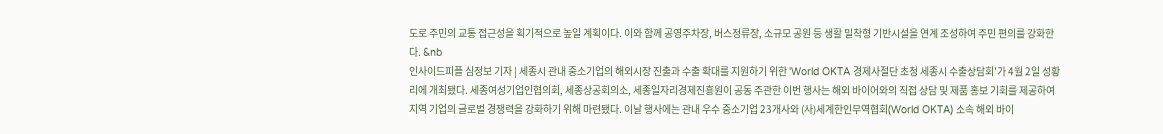도로 주민의 교통 접근성을 획기적으로 높일 계획이다. 이와 함께 공영주차장, 버스정류장, 소규모 공원 등 생활 밀착형 기반시설을 연계 조성하여 주민 편의를 강화한다. &nb
인사이드피플 심정보 기자 | 세종시 관내 중소기업의 해외시장 진출과 수출 확대를 지원하기 위한 'World OKTA 경제사절단 초청 세종시 수출상담회'가 4월 2일 성황리에 개최됐다. 세종여성기업인협의회, 세종상공회의소, 세종일자리경제진흥원이 공동 주관한 이번 행사는 해외 바이어와의 직접 상담 및 제품 홍보 기회를 제공하여 지역 기업의 글로벌 경쟁력을 강화하기 위해 마련됐다. 이날 행사에는 관내 우수 중소기업 23개사와 (사)세계한인무역협회(World OKTA) 소속 해외 바이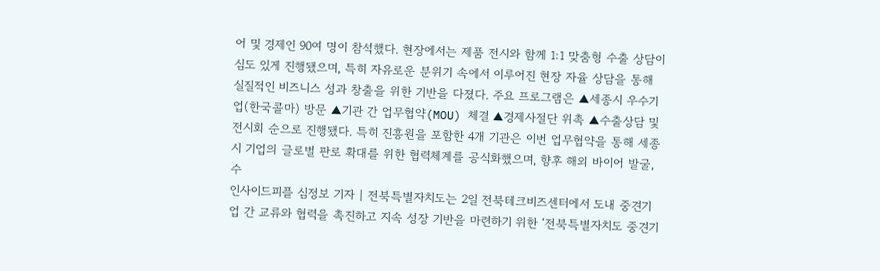어 및 경제인 90여 명이 참석했다. 현장에서는 제품 전시와 함께 1:1 맞춤형 수출 상담이 심도 있게 진행됐으며, 특히 자유로운 분위기 속에서 이루어진 현장 자율 상담을 통해 실질적인 비즈니스 성과 창출을 위한 기반을 다졌다. 주요 프로그램은 ▲세종시 우수기업(한국콜마) 방문 ▲기관 간 업무협약(MOU) 체결 ▲경제사절단 위촉 ▲수출상담 및 전시회 순으로 진행됐다. 특히 진흥원을 포함한 4개 기관은 이번 업무협약을 통해 세종시 기업의 글로벌 판로 확대를 위한 협력체계를 공식화했으며, 향후 해외 바이어 발굴, 수
인사이드피플 심정보 기자 | 전북특별자치도는 2일 전북테크비즈센터에서 도내 중견기업 간 교류와 협력을 촉진하고 지속 성장 기반을 마련하기 위한 ‘전북특별자치도 중견기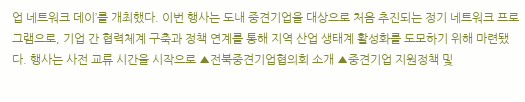업 네트워크 데이’를 개최했다. 이번 행사는 도내 중견기업을 대상으로 처음 추진되는 정기 네트워크 프로그램으로, 기업 간 협력체계 구축과 정책 연계를 통해 지역 산업 생태계 활성화를 도모하기 위해 마련됐다. 행사는 사전 교류 시간을 시작으로 ▲전북중견기업협의회 소개 ▲중견기업 지원정책 및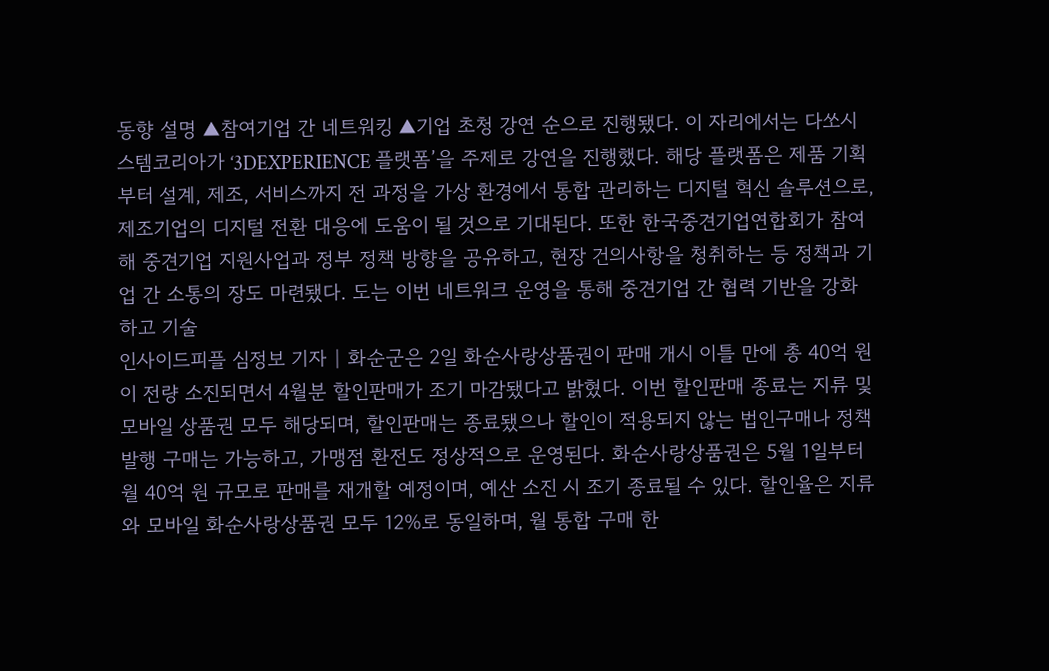동향 설명 ▲참여기업 간 네트워킹 ▲기업 초청 강연 순으로 진행됐다. 이 자리에서는 다쏘시스템코리아가 ‘3DEXPERIENCE 플랫폼’을 주제로 강연을 진행했다. 해당 플랫폼은 제품 기획부터 설계, 제조, 서비스까지 전 과정을 가상 환경에서 통합 관리하는 디지털 혁신 솔루션으로, 제조기업의 디지털 전환 대응에 도움이 될 것으로 기대된다. 또한 한국중견기업연합회가 참여해 중견기업 지원사업과 정부 정책 방향을 공유하고, 현장 건의사항을 청취하는 등 정책과 기업 간 소통의 장도 마련됐다. 도는 이번 네트워크 운영을 통해 중견기업 간 협력 기반을 강화하고 기술
인사이드피플 심정보 기자 | 화순군은 2일 화순사랑상품권이 판매 개시 이틀 만에 총 40억 원이 전량 소진되면서 4월분 할인판매가 조기 마감됐다고 밝혔다. 이번 할인판매 종료는 지류 및 모바일 상품권 모두 해당되며, 할인판매는 종료됐으나 할인이 적용되지 않는 법인구매나 정책발행 구매는 가능하고, 가맹점 환전도 정상적으로 운영된다. 화순사랑상품권은 5월 1일부터 월 40억 원 규모로 판매를 재개할 예정이며, 예산 소진 시 조기 종료될 수 있다. 할인율은 지류와 모바일 화순사랑상품권 모두 12%로 동일하며, 월 통합 구매 한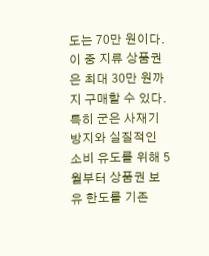도는 70만 원이다. 이 중 지류 상품권은 최대 30만 원까지 구매할 수 있다. 특히 군은 사재기 방지와 실질적인 소비 유도를 위해 5월부터 상품권 보유 한도를 기존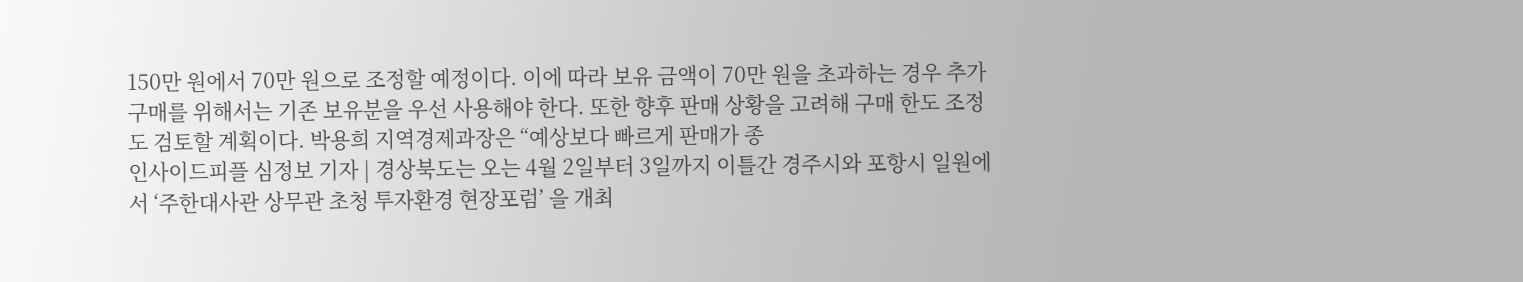150만 원에서 70만 원으로 조정할 예정이다. 이에 따라 보유 금액이 70만 원을 초과하는 경우 추가 구매를 위해서는 기존 보유분을 우선 사용해야 한다. 또한 향후 판매 상황을 고려해 구매 한도 조정도 검토할 계획이다. 박용희 지역경제과장은 “예상보다 빠르게 판매가 종
인사이드피플 심정보 기자 | 경상북도는 오는 4월 2일부터 3일까지 이틀간 경주시와 포항시 일원에서 ‘주한대사관 상무관 초청 투자환경 현장포럼’ 을 개최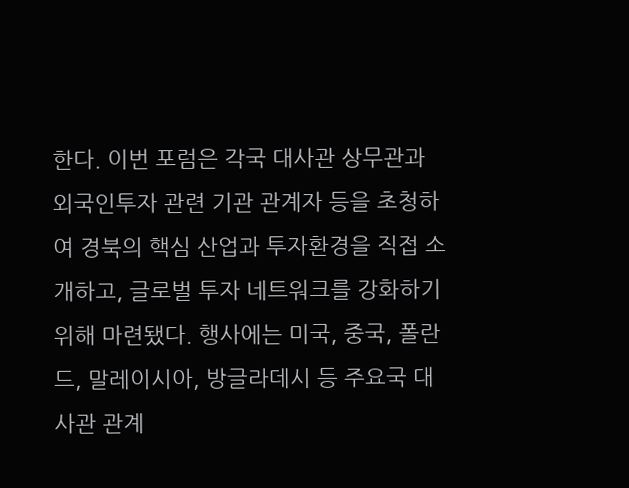한다. 이번 포럼은 각국 대사관 상무관과 외국인투자 관련 기관 관계자 등을 초청하여 경북의 핵심 산업과 투자환경을 직접 소개하고, 글로벌 투자 네트워크를 강화하기 위해 마련됐다. 행사에는 미국, 중국, 폴란드, 말레이시아, 방글라데시 등 주요국 대사관 관계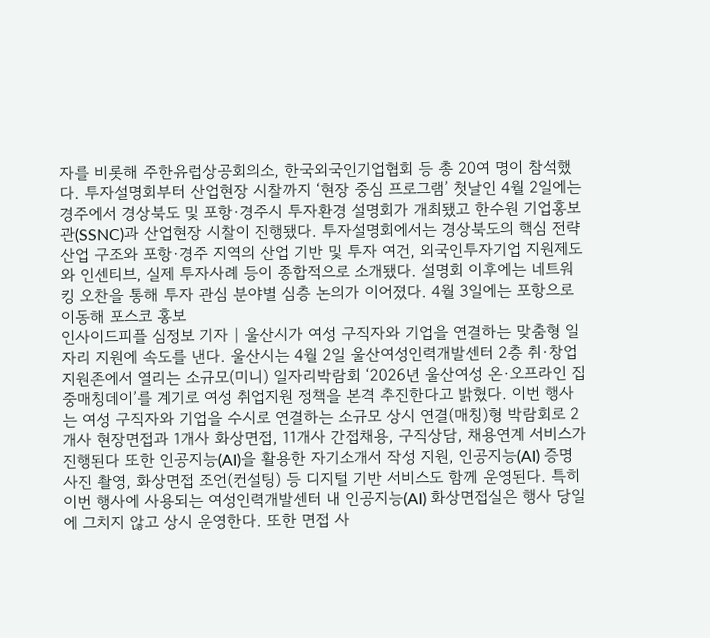자를 비롯해 주한유럽상공회의소, 한국외국인기업협회 등 총 20여 명이 참석했다. 투자설명회부터 산업현장 시찰까지 ‘현장 중심 프로그램’ 첫날인 4월 2일에는 경주에서 경상북도 및 포항·경주시 투자환경 설명회가 개최됐고 한수원 기업홍보관(SSNC)과 산업현장 시찰이 진행됐다. 투자설명회에서는 경상북도의 핵심 전략산업 구조와 포항·경주 지역의 산업 기반 및 투자 여건, 외국인투자기업 지원제도와 인센티브, 실제 투자사례 등이 종합적으로 소개됐다. 설명회 이후에는 네트워킹 오찬을 통해 투자 관심 분야별 심층 논의가 이어졌다. 4월 3일에는 포항으로 이동해 포스코 홍보
인사이드피플 심정보 기자 | 울산시가 여성 구직자와 기업을 연결하는 맞춤형 일자리 지원에 속도를 낸다. 울산시는 4월 2일 울산여성인력개발센터 2층 취·창업지원존에서 열리는 소규모(미니) 일자리박람회 ‘2026년 울산여성 온·오프라인 집중매칭데이’를 계기로 여성 취업지원 정책을 본격 추진한다고 밝혔다. 이번 행사는 여성 구직자와 기업을 수시로 연결하는 소규모 상시 연결(매칭)형 박람회로 2개사 현장면접과 1개사 화상면접, 11개사 간접채용, 구직상담, 채용연계 서비스가 진행된다 또한 인공지능(AI)을 활용한 자기소개서 작성 지원, 인공지능(AI) 증명사진 촬영, 화상면접 조언(컨설팅) 등 디지털 기반 서비스도 함께 운영된다. 특히 이번 행사에 사용되는 여성인력개발센터 내 인공지능(AI) 화상면접실은 행사 당일에 그치지 않고 상시 운영한다. 또한 면접 사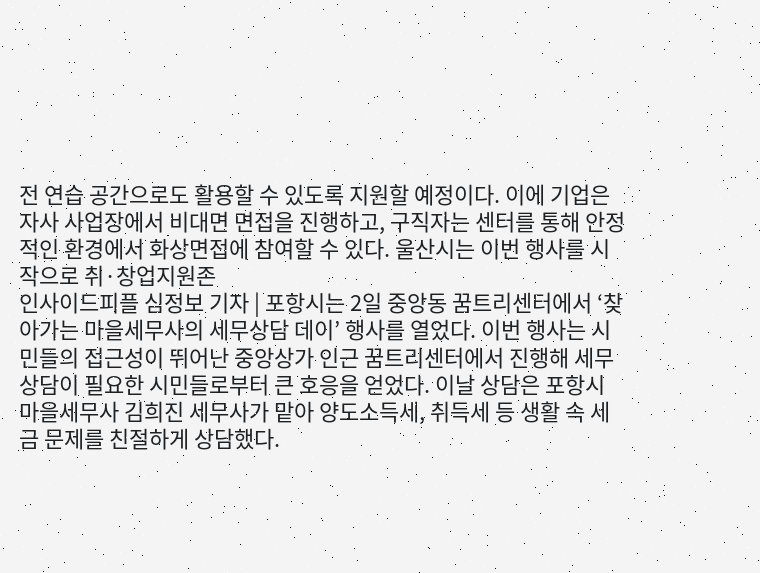전 연습 공간으로도 활용할 수 있도록 지원할 예정이다. 이에 기업은 자사 사업장에서 비대면 면접을 진행하고, 구직자는 센터를 통해 안정적인 환경에서 화상면접에 참여할 수 있다. 울산시는 이번 행사를 시작으로 취·창업지원존
인사이드피플 심정보 기자 | 포항시는 2일 중앙동 꿈트리센터에서 ‘찾아가는 마을세무사의 세무상담 데이’ 행사를 열었다. 이번 행사는 시민들의 접근성이 뛰어난 중앙상가 인근 꿈트리센터에서 진행해 세무 상담이 필요한 시민들로부터 큰 호응을 얻었다. 이날 상담은 포항시 마을세무사 김희진 세무사가 맡아 양도소득세, 취득세 등 생활 속 세금 문제를 친절하게 상담했다.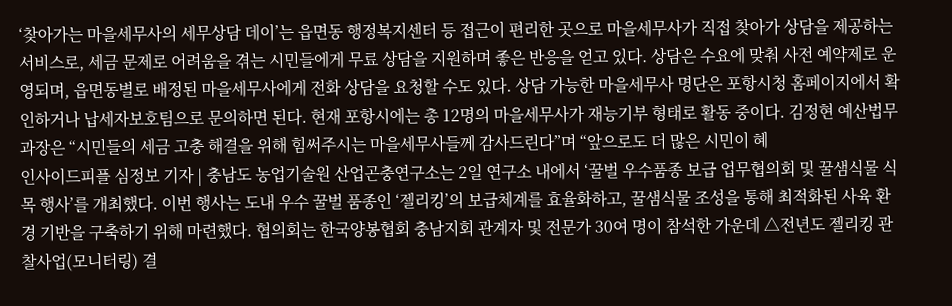‘찾아가는 마을세무사의 세무상담 데이’는 읍면동 행정복지센터 등 접근이 편리한 곳으로 마을세무사가 직접 찾아가 상담을 제공하는 서비스로, 세금 문제로 어려움을 겪는 시민들에게 무료 상담을 지원하며 좋은 반응을 얻고 있다. 상담은 수요에 맞춰 사전 예약제로 운영되며, 읍면동별로 배정된 마을세무사에게 전화 상담을 요청할 수도 있다. 상담 가능한 마을세무사 명단은 포항시청 홈페이지에서 확인하거나 납세자보호팀으로 문의하면 된다. 현재 포항시에는 총 12명의 마을세무사가 재능기부 형태로 활동 중이다. 김정현 예산법무과장은 “시민들의 세금 고충 해결을 위해 힘써주시는 마을세무사들께 감사드린다”며 “앞으로도 더 많은 시민이 혜
인사이드피플 심정보 기자 | 충남도 농업기술원 산업곤충연구소는 2일 연구소 내에서 ‘꿀벌 우수품종 보급 업무협의회 및 꿀샘식물 식목 행사’를 개최했다. 이번 행사는 도내 우수 꿀벌 품종인 ‘젤리킹’의 보급체계를 효율화하고, 꿀샘식물 조성을 통해 최적화된 사육 환경 기반을 구축하기 위해 마련했다. 협의회는 한국양봉협회 충남지회 관계자 및 전문가 30여 명이 참석한 가운데 △전년도 젤리킹 관찰사업(모니터링) 결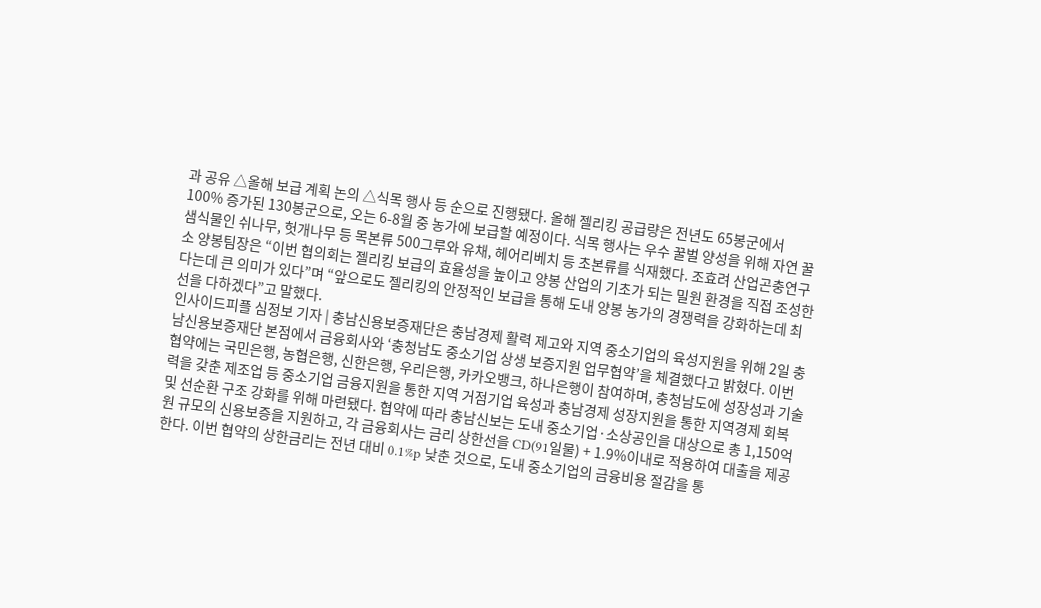과 공유 △올해 보급 계획 논의 △식목 행사 등 순으로 진행됐다. 올해 젤리킹 공급량은 전년도 65봉군에서 100% 증가된 130봉군으로, 오는 6-8월 중 농가에 보급할 예정이다. 식목 행사는 우수 꿀벌 양성을 위해 자연 꿀샘식물인 쉬나무, 헛개나무 등 목본류 500그루와 유채, 헤어리베치 등 초본류를 식재했다. 조효려 산업곤충연구소 양봉팀장은 “이번 협의회는 젤리킹 보급의 효율성을 높이고 양봉 산업의 기초가 되는 밀원 환경을 직접 조성한다는데 큰 의미가 있다”며 “앞으로도 젤리킹의 안정적인 보급을 통해 도내 양봉 농가의 경쟁력을 강화하는데 최선을 다하겠다”고 말했다.
인사이드피플 심정보 기자 | 충남신용보증재단은 충남경제 활력 제고와 지역 중소기업의 육성지원을 위해 2일 충남신용보증재단 본점에서 금융회사와 ‘충청남도 중소기업 상생 보증지원 업무협약’을 체결했다고 밝혔다. 이번 협약에는 국민은행, 농협은행, 신한은행, 우리은행, 카카오뱅크, 하나은행이 참여하며, 충청남도에 성장성과 기술력을 갖춘 제조업 등 중소기업 금융지원을 통한 지역 거점기업 육성과 충남경제 성장지원을 통한 지역경제 회복 및 선순환 구조 강화를 위해 마련됐다. 협약에 따라 충남신보는 도내 중소기업·소상공인을 대상으로 총 1,150억 원 규모의 신용보증을 지원하고, 각 금융회사는 금리 상한선을 CD(91일물) + 1.9%이내로 적용하여 대출을 제공한다. 이번 협약의 상한금리는 전년 대비 0.1%p 낮춘 것으로, 도내 중소기업의 금융비용 절감을 통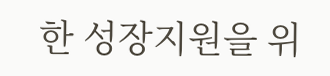한 성장지원을 위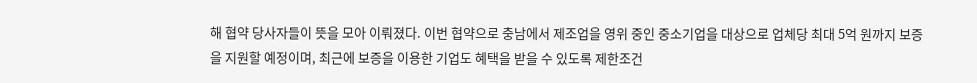해 협약 당사자들이 뜻을 모아 이뤄졌다. 이번 협약으로 충남에서 제조업을 영위 중인 중소기업을 대상으로 업체당 최대 5억 원까지 보증을 지원할 예정이며, 최근에 보증을 이용한 기업도 혜택을 받을 수 있도록 제한조건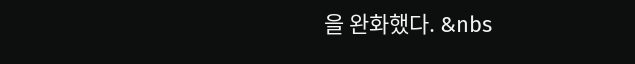을 완화했다. &nbs